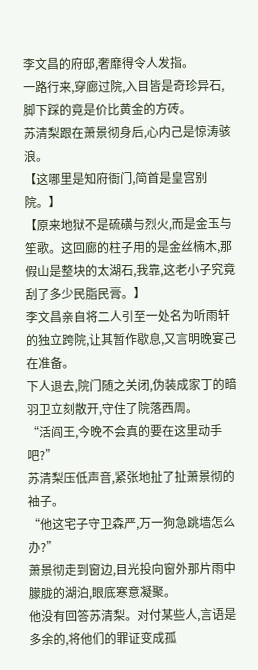李文昌的府邸,奢靡得令人发指。
一路行来,穿廊过院,入目皆是奇珍异石,脚下踩的竟是价比黄金的方砖。
苏清梨跟在萧景彻身后,心内己是惊涛骇浪。
【这哪里是知府衙门,简首是皇宫别院。】
【原来地狱不是硫磺与烈火,而是金玉与笙歌。这回廊的柱子用的是金丝楠木,那假山是整块的太湖石,我靠,这老小子究竟刮了多少民脂民膏。】
李文昌亲自将二人引至一处名为听雨轩的独立跨院,让其暂作歇息,又言明晚宴己在准备。
下人退去,院门随之关闭,伪装成家丁的暗羽卫立刻散开,守住了院落西周。
“活阎王,今晚不会真的要在这里动手吧?”
苏清梨压低声音,紧张地扯了扯萧景彻的袖子。
“他这宅子守卫森严,万一狗急跳墙怎么办?”
萧景彻走到窗边,目光投向窗外那片雨中朦胧的湖泊,眼底寒意凝聚。
他没有回答苏清梨。对付某些人,言语是多余的,将他们的罪证变成孤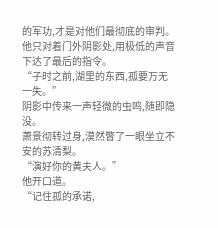的军功,才是对他们最彻底的审判。他只对着门外阴影处,用极低的声音下达了最后的指令。
“子时之前,湖里的东西,孤要万无一失。”
阴影中传来一声轻微的虫鸣,随即隐没。
萧景彻转过身,漠然瞥了一眼坐立不安的苏清梨。
“演好你的黄夫人。”
他开口道。
“记住孤的承诺,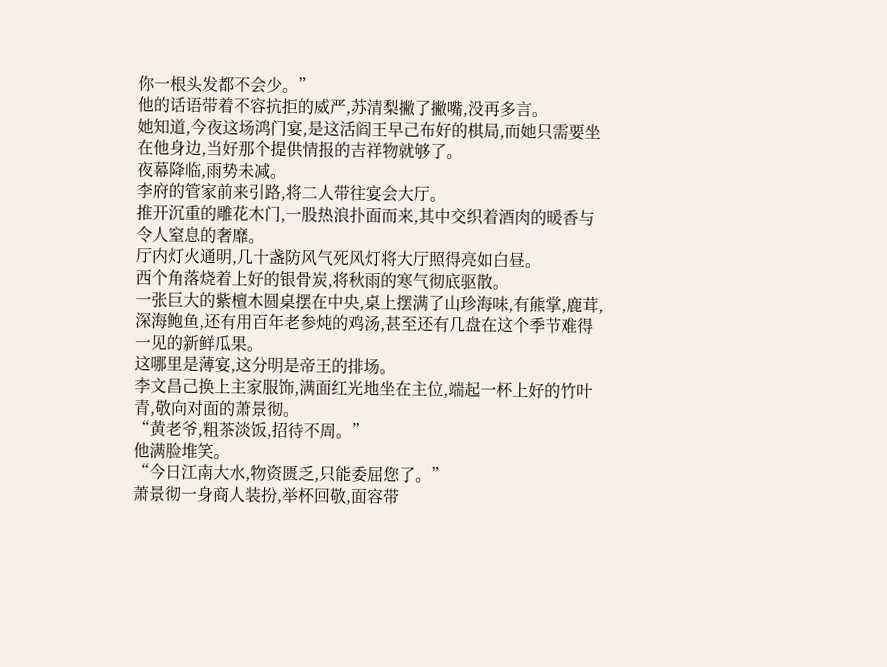你一根头发都不会少。”
他的话语带着不容抗拒的威严,苏清梨撇了撇嘴,没再多言。
她知道,今夜这场鸿门宴,是这活阎王早己布好的棋局,而她只需要坐在他身边,当好那个提供情报的吉祥物就够了。
夜幕降临,雨势未减。
李府的管家前来引路,将二人带往宴会大厅。
推开沉重的雕花木门,一股热浪扑面而来,其中交织着酒肉的暖香与令人窒息的奢靡。
厅内灯火通明,几十盏防风气死风灯将大厅照得亮如白昼。
西个角落烧着上好的银骨炭,将秋雨的寒气彻底驱散。
一张巨大的紫檀木圆桌摆在中央,桌上摆满了山珍海味,有熊掌,鹿茸,深海鲍鱼,还有用百年老参炖的鸡汤,甚至还有几盘在这个季节难得一见的新鲜瓜果。
这哪里是薄宴,这分明是帝王的排场。
李文昌己换上主家服饰,满面红光地坐在主位,端起一杯上好的竹叶青,敬向对面的萧景彻。
“黄老爷,粗茶淡饭,招待不周。”
他满脸堆笑。
“今日江南大水,物资匮乏,只能委屈您了。”
萧景彻一身商人装扮,举杯回敬,面容带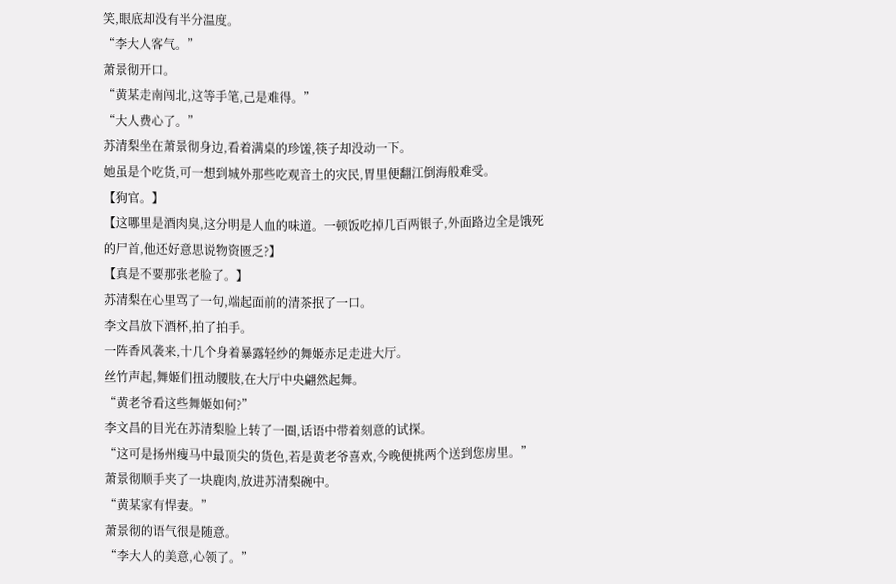笑,眼底却没有半分温度。
“李大人客气。”
萧景彻开口。
“黄某走南闯北,这等手笔,己是难得。”
“大人费心了。”
苏清梨坐在萧景彻身边,看着满桌的珍馐,筷子却没动一下。
她虽是个吃货,可一想到城外那些吃观音土的灾民,胃里便翻江倒海般难受。
【狗官。】
【这哪里是酒肉臭,这分明是人血的味道。一顿饭吃掉几百两银子,外面路边全是饿死的尸首,他还好意思说物资匮乏?】
【真是不要那张老脸了。】
苏清梨在心里骂了一句,端起面前的清茶抿了一口。
李文昌放下酒杯,拍了拍手。
一阵香风袭来,十几个身着暴露轻纱的舞姬赤足走进大厅。
丝竹声起,舞姬们扭动腰肢,在大厅中央翩然起舞。
“黄老爷看这些舞姬如何?”
李文昌的目光在苏清梨脸上转了一圈,话语中带着刻意的试探。
“这可是扬州瘦马中最顶尖的货色,若是黄老爷喜欢,今晚便挑两个送到您房里。”
萧景彻顺手夹了一块鹿肉,放进苏清梨碗中。
“黄某家有悍妻。”
萧景彻的语气很是随意。
“李大人的美意,心领了。”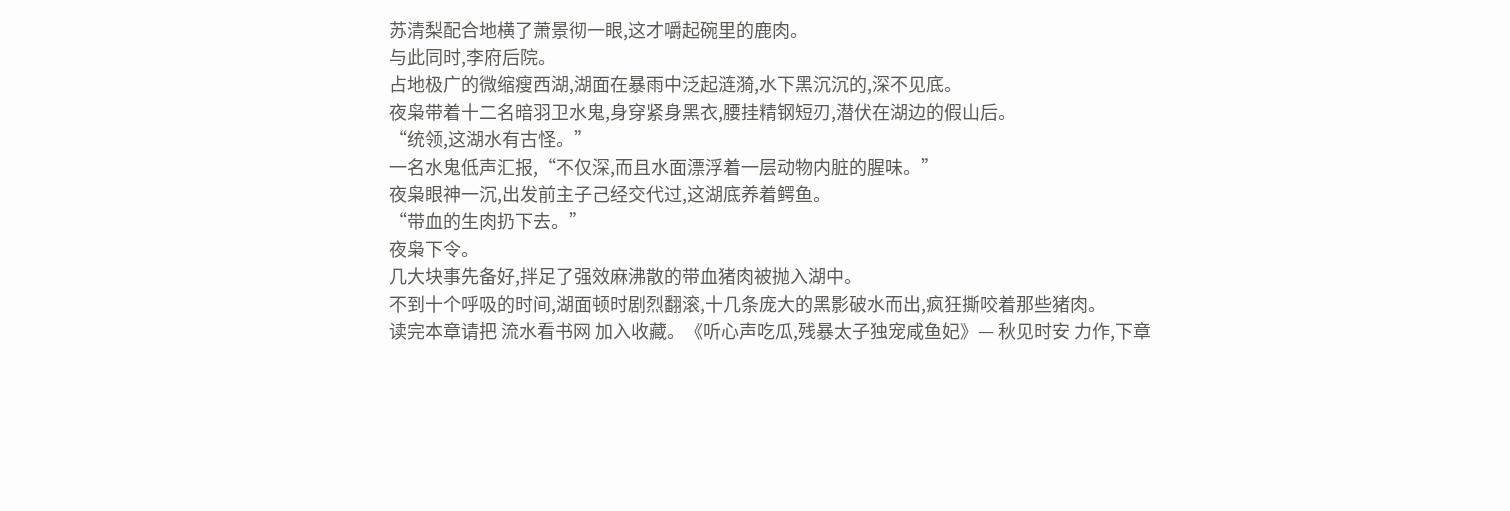苏清梨配合地横了萧景彻一眼,这才嚼起碗里的鹿肉。
与此同时,李府后院。
占地极广的微缩瘦西湖,湖面在暴雨中泛起涟漪,水下黑沉沉的,深不见底。
夜枭带着十二名暗羽卫水鬼,身穿紧身黑衣,腰挂精钢短刃,潜伏在湖边的假山后。
“统领,这湖水有古怪。”
一名水鬼低声汇报,“不仅深,而且水面漂浮着一层动物内脏的腥味。”
夜枭眼神一沉,出发前主子己经交代过,这湖底养着鳄鱼。
“带血的生肉扔下去。”
夜枭下令。
几大块事先备好,拌足了强效麻沸散的带血猪肉被抛入湖中。
不到十个呼吸的时间,湖面顿时剧烈翻滚,十几条庞大的黑影破水而出,疯狂撕咬着那些猪肉。
读完本章请把 流水看书网 加入收藏。《听心声吃瓜,残暴太子独宠咸鱼妃》— 秋见时安 力作,下章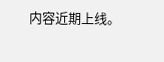内容近期上线。